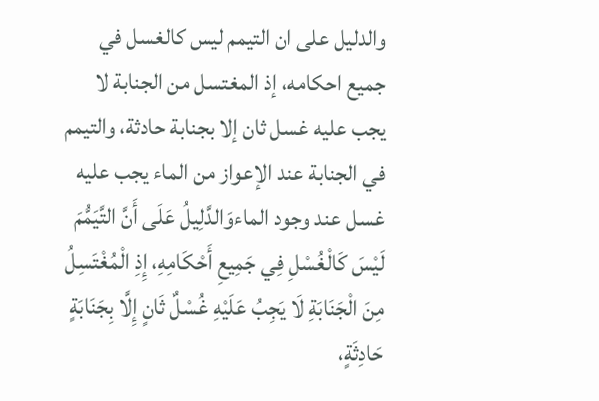والدليل على ان التيمم ليس كالغسل في جميع احكامه، إذ المغتسل من الجنابة لا يجب عليه غسل ثان إلا بجنابة حادثة، والتيمم في الجنابة عند الإعواز من الماء يجب عليه غسل عند وجود الماءوَالدَّلِيلُ عَلَى أَنَّ التَّيَمُّمَ لَيْسَ كَالْغُسْلِ فِي جَمِيعِ أَحْكَامِهِ، إِذِ الْمُغْتَسِلُ مِنَ الْجَنَابَةِ لَا يَجِبُ عَلَيْهِ غُسْلٌ ثَانٍ إِلَّا بِجَنَابَةٍ حَادِثَةٍ،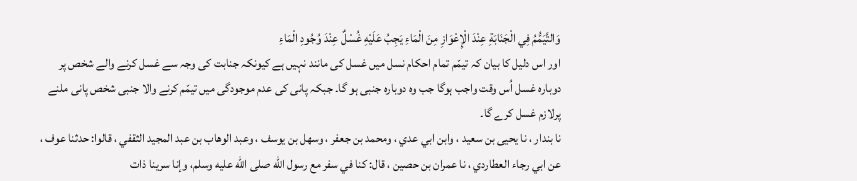وَالتَّيَمُّمُ فِي الْجَنَابَةِ عِنْدَ الْإِعْوَازِ مِنَ الْمَاءِ يَجِبُ عَلَيْهِ غُسْلٌ عِنْدَ وُجُودِ الْمَاءِ
اور اس دلیل کا بیان کہ تیمّم تمام احکام نسل میں غسل کی مانند نہیں ہے کیونکہ جنابت کی وجہ سے غسل کرنے والے شخص پر دوبارہ غسل اُس وقت واجب ہوگا جب وہ دوبارہ جنبی ہو گا۔ جبکہ پانی کی عدم موجودگی میں تیمّم کرنے والا جنبی شخص پانی ملنے پرلازم غسل کرے گا۔
نا بندار ، نا يحيى بن سعيد ، وابن ابي عدي ، ومحمد بن جعفر ، وسهل بن يوسف ، وعبد الوهاب بن عبد المجيد الثقفي ، قالوا: حدثنا عوف ، عن ابي رجاء العطاردي ، نا عمران بن حصين ، قال: كنا في سفر مع رسول الله صلى الله عليه وسلم، وإنا سرينا ذات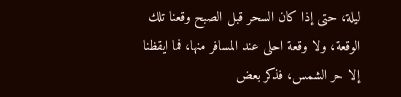ليلة، حتى إذا كان السحر قبل الصبح وقعنا تلك الوقعة، ولا وقعة احلى عند المسافر منها، فما ايقظنا إلا حر الشمس، فذكر بعض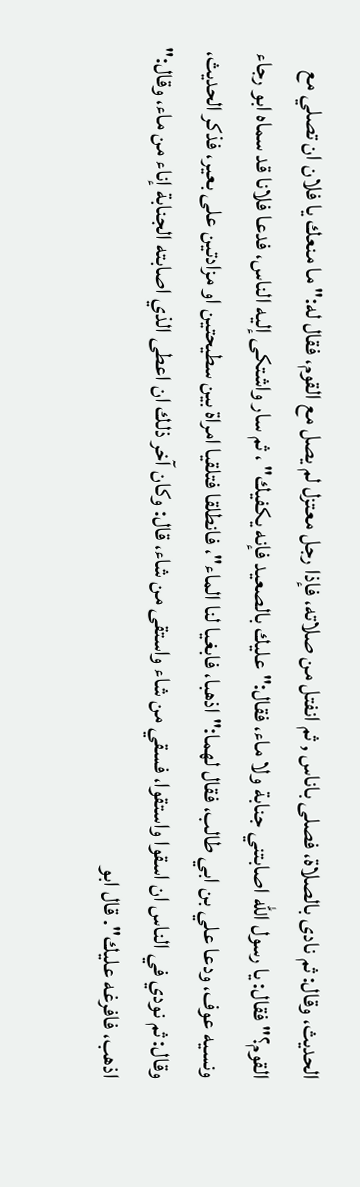الحديث، وقال: ثم نادى بالصلاة، فصلى باناس , ثم انفتل من صلاته، فإذا رجل معتزل لم يصل مع القوم، فقال له:" ما منعك يا فلان ان تصلي مع القوم؟" فقال: يا رسول الله اصابتني جنابة ولا ماء، فقال:" عليك بالصعيد فإنه يكفيك" ، ثم سار واشتكى إليه الناس، فدعا فلانا قد سماه ابو رجاء ونسيه عوف، ودعا علي بن ابي طالب، فقال لهما:" اذهبا، فابغيا لنا الماء"، فانطلقا فتلقيا امراة بين سطيحتين او مزادتين على بعير، فذكر الحديث، وقال: ثم نودي في الناس ان اسقوا واستقوا، فسقي من شاء واستقى من شاء، قال: وكان آخر ذلك ان اعطى الذي اصابته الجنابة إناء من ماء، وقال:" اذهب، فافرغه عليك". قال ابو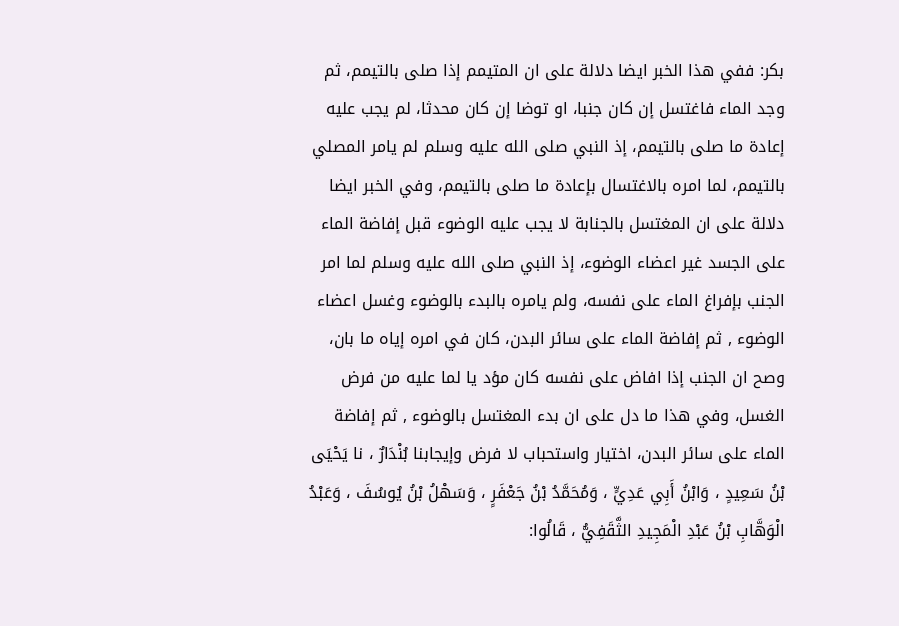بكر: ففي هذا الخبر ايضا دلالة على ان المتيمم إذا صلى بالتيمم، ثم وجد الماء فاغتسل إن كان جنبا، او توضا إن كان محدثا، لم يجب عليه إعادة ما صلى بالتيمم، إذ النبي صلى الله عليه وسلم لم يامر المصلي بالتيمم، لما امره بالاغتسال بإعادة ما صلى بالتيمم، وفي الخبر ايضا دلالة على ان المغتسل بالجنابة لا يجب عليه الوضوء قبل إفاضة الماء على الجسد غير اعضاء الوضوء، إذ النبي صلى الله عليه وسلم لما امر الجنب بإفراغ الماء على نفسه، ولم يامره بالبدء بالوضوء وغسل اعضاء الوضوء , ثم إفاضة الماء على سائر البدن، كان في امره إياه ما بان، وصح ان الجنب إذا افاض على نفسه كان مؤد يا لما عليه من فرض الغسل، وفي هذا ما دل على ان بدء المغتسل بالوضوء , ثم إفاضة الماء على سائر البدن، اختيار واستحباب لا فرض وإيجابنا بُنْدَارٌ ، نا يَحْيَى بْنُ سَعِيدٍ ، وَابْنُ أَبِي عَدِيٍّ ، وَمُحَمَّدُ بْنُ جَعْفَرٍ ، وَسَهْلُ بْنُ يُوسُفَ ، وَعَبْدُ الْوَهَّابِ بْنُ عَبْدِ الْمَجِيدِ الثَّقَفِيُّ ، قَالُوا: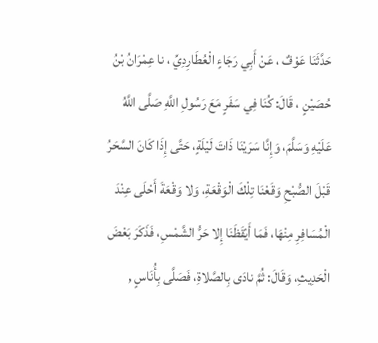حَدَّثَنَا عَوْفٌ ، عَنْ أَبِي رَجَاءٍ الْعُطَارِدِيِّ ، نا عِمْرَانُ بْنُ حُصَيْنٍ ، قَالَ: كُنَا فِي سَفَرٍ مَعَ رَسُولِ اللَّهِ صَلَّى اللَّهُ عَلَيْهِ وَسَلَّمَ، وَإِنَّا سَرَيْنَا ذَاتَ لَيْلَةٍ، حَتَّى إِذَا كَانَ السَّحَرُ قَبْلَ الصُّبْحِ وَقَعْنَا تِلْكَ الْوَقْعَةِ، وَلا وَقْعَةَ أَحْلَى عِنْدَ الْمُسَافِرِ مِنْهَا، فَمَا أَيْقَظَنَا إِلا حَرُّ الشَّمْسِ، فَذَكَرَ بَعْضَ الْحَدِيثِ، وَقَالَ: ثُمَّ نادَى بِالصَّلاةِ، فَصَلَّى بِأُنَاسٍ ,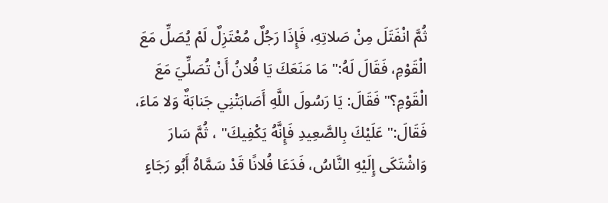ثُمَّ انْفَتَلَ مِنْ صَلاتِهِ، فَإِذَا رَجُلٌ مُعْتَزِلٌ لَمْ يُصَلِّ مَعَ الْقَوْمِ، فَقَالَ لَهُ:" مَا مَنَعَكَ يَا فُلانُ أَنْ تُصَلِّيَ مَعَ الْقَوْمِ؟" فَقَالَ: يَا رَسُولَ اللَّهِ أَصَابَتْنِي جَنابَةٌ وَلا مَاءَ، فَقَالَ:" عَلَيْكَ بِالصَّعِيدِ فَإِنَّهُ يَكْفِيكَ" ، ثُمَّ سَارَ وَاشْتَكَى إِلَيْهِ النَّاسُ، فَدَعَا فُلانًا قَدْ سَمَّاهُ أَبُو رَجَاءٍ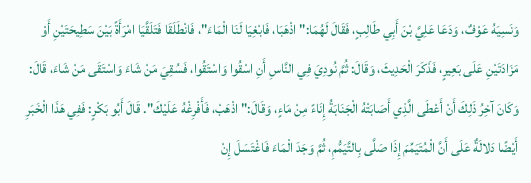وَنَسِيَهُ عَوْفٌ، وَدَعَا عَلِيَّ بْنَ أَبِي طَالِبٍ، فَقَالَ لَهُمَا:" اذْهَبَا، فَابْغِيَا لَنَا الْمَاءَ"، فَانْطَلَقَا فَتَلَقَّيَا امْرَأَةً بَيْنَ سَطِيحَتَيْنِ أَوْ مَزَادَتَيْنِ عَلَى بَعِيرٍ، فَذَكَرَ الْحَدِيثَ، وَقَالَ: ثُمَّ نُودِيَ فِي النَّاسِ أَنِ اسْقُوا وَاسْتَقُوا، فَسُقِيَ مَنْ شَاءَ وَاسْتَقَى مَنْ شَاءَ، قَالَ: وَكَانَ آخِرُ ذَلِكَ أَنْ أَعْطَى الَّذِي أَصَابَتْهُ الْجَنَابَةُ إِنَاءً مِنْ مَاءٍ، وَقَالَ:" اذْهَبْ، فَأَفْرِغْهُ عَلَيْكَ". قَالَ أَبُو بَكْرٍ: فَفِي هَذَا الْخَبَرِ أَيْضًا دَلالَةٌ عَلَى أَنَّ الْمُتَيَمِّمَ إِذَا صَلَّى بِالتَّيَمُّمِ، ثُمَّ وَجَدَ الْمَاءَ فَاغْتَسَلَ إِنْ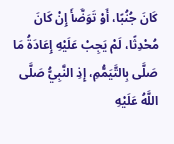كَانَ جُنُبًا، أَوْ تَوَضَّأَ إِنْ كَانَ مُحْدِثًا، لَمْ يَجِبْ عَلَيْهِ إِعَادَةُ مَا صَلَّى بِالتَّيَمُّمِ، إِذِ النَّبِيُّ صَلَّى اللَّهُ عَلَيْهِ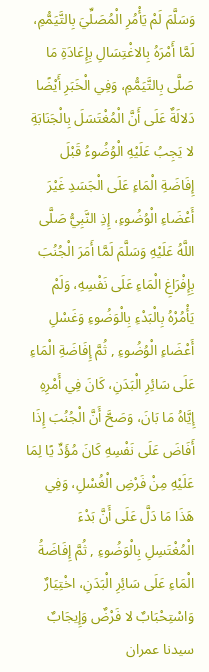وَسَلَّمَ لَمْ يَأْمُرِ الْمُصَلِّيَ بِالتَّيَمُّمِ، لَمَّا أَمْرَهُ بِالاغْتِسَالِ بِإِعَادَةِ مَا صَلَّى بِالتَّيَمُّمِ، وَفِي الْخَبَرِ أَيْضًا دَلالَةٌ عَلَى أَنَّ الْمُغْتَسَلَ بِالْجَنَابَةِ لا يَجِبُ عَلَيْهِ الْوُضُوءُ قَبْلَ إِفَاضَةِ الْمَاءِ عَلَى الْجَسَدِ غَيْرَ أَعْضَاءِ الْوُضُوءِ، إِذِ النَّبِيُّ صَلَّى اللَّهُ عَلَيْهِ وَسَلَّمَ لَمَّا أَمَرَ الْجُنُبَ بِإِفْرَاغِ الْمَاءِ عَلَى نَفْسِهِ، وَلَمْ يَأْمُرْهُ بِالْبَدْءِ بِالْوَضُوءِ وَغَسْلِ أَعْضَاءِ الْوُضُوءِ , ثُمَّ إِفَاضَةِ الْمَاءِ عَلَى سَائِرِ الْبَدَنِ، كَانَ فِي أَمْرِهِ إِيَّاهُ مَا بَانَ، وَصَحَّ أَنَّ الْجُنُبَ إِذَا أَفَاضَ عَلَى نَفْسِهِ كَانَ مُؤَدِّ يًا لِمَا عَلَيْهِ مِنْ فَرْضِ الْغُسْلِ، وَفِي هَذَا مَا دَلَّ عَلَى أَنَّ بَدْءَ الْمُغْتَسِلِ بِالْوَضُوءِ , ثُمَّ إِفَاضَةُ الْمَاءِ عَلَى سَائِرِ الْبَدَنِ، اخْتِيَارٌ وَاسْتِحْبَابٌ لا فَرْضٌ وَإِيجَابٌ
سیدنا عمران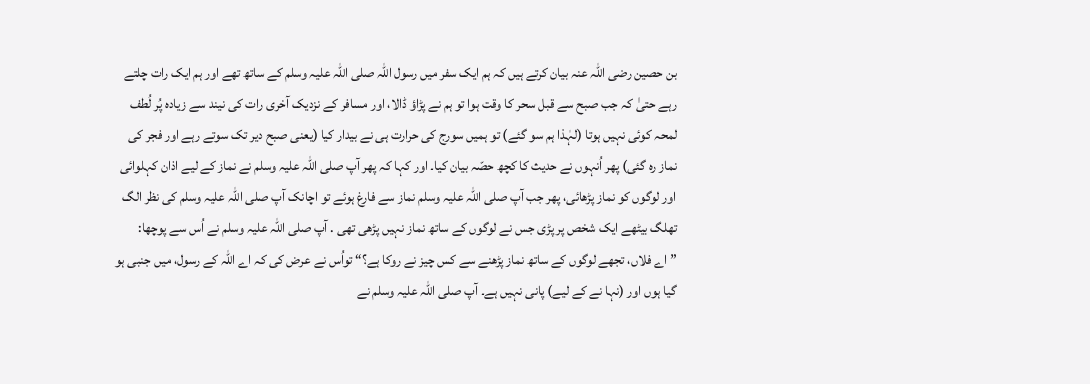بن حصین رضی اللہ عنہ بیان کرتے ہیں کہ ہم ایک سفر میں رسول اللہ صلی اللہ علیہ وسلم کے ساتھ تھے اور ہم ایک رات چلتے رہے حتیٰ کہ جب صبح سے قبل سحر کا وقت ہوا تو ہم نے پڑاؤ ڈالا، اور مسافر کے نزدیک آخری رات کی نیند سے زیادہ پُر لُطف لمحہ کوئی نہیں ہوتا (لہٰذا ہم سو گئے) تو ہمیں سورج کی حرارت ہی نے بیدار کیا (یعنی صبح دیر تک سوتے رہے اور فجر کی نماز رہ گئی) پھر اُنہوں نے حدیث کا کچھ حصّہ بیان کیا۔ اور کہا کہ پھر آپ صلی اللہ علیہ وسلم نے نماز کے لیے اذان کہلوائی اور لوگوں کو نماز پڑھائی، پھر جب آپ صلی اللہ علیہ وسلم نماز سے فارغ ہوئے تو اچانک آپ صلی اللہ علیہ وسلم کی نظر الگ تھلگ بیٹھے ایک شخص پر پڑی جس نے لوگوں کے ساتھ نماز نہیں پڑھی تھی . آپ صلی اللہ علیہ وسلم نے اُس سے پوچھا: ”اے فلاں، تجھے لوگوں کے ساتھ نماز پڑھنے سے کس چیز نے روکا ہے؟“ تواُس نے عرض کی کہ اے اللہ کے رسول، میں جنبی ہو گیا ہوں اور (نہا نے کے لیے) پانی نہیں ہے۔ آپ صلی اللہ علیہ وسلم نے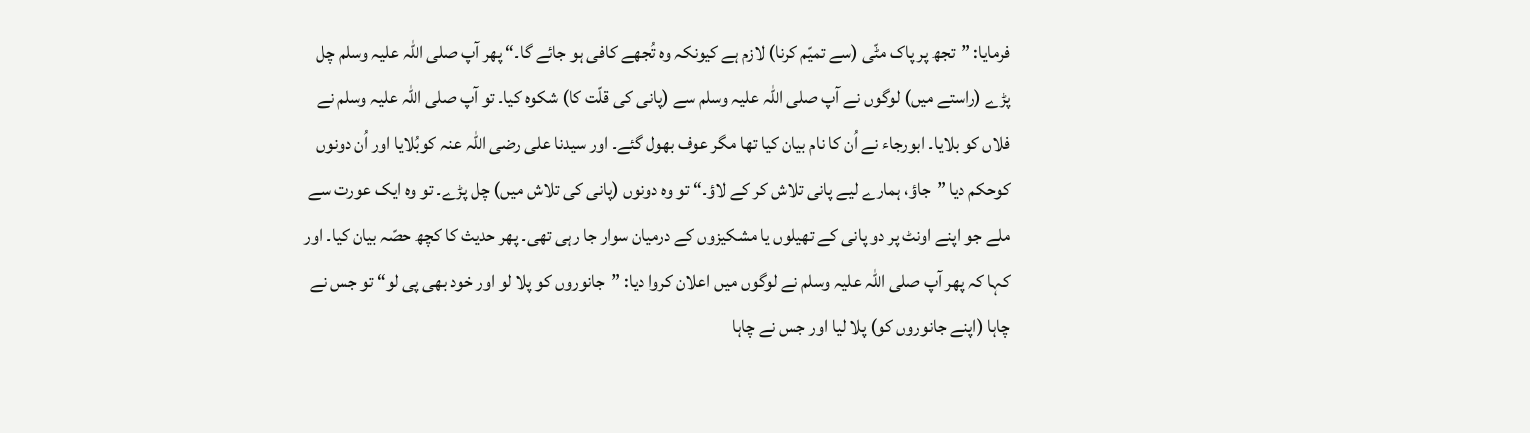فرمایا: ”تجھ پر پاک مٹّی (سے تمیّم کرنا) لازم ہے کیونکہ وہ تُجھے کافی ہو جائے گا۔“ پھر آپ صلی اللہ علیہ وسلم چل پڑے (راستے میں) لوگوں نے آپ صلی اللہ علیہ وسلم سے (پانی کی قلّت کا) شکوہ کیا۔ تو آپ صلی اللہ علیہ وسلم نے فلاں کو بلایا۔ ابورجاء نے اُن کا نام بیان کیا تھا مگر عوف بھول گئے۔ اور سیدنا علی رضی اللہ عنہ کوبُلایا اور اُن دونوں کوحکم دیا ”جاؤ، ہمارے لیے پانی تلاش کر کے لاؤ۔“ تو وہ دونوں (پانی کی تلاش میں) چل پڑے۔ تو وہ ایک عورت سے ملے جو اپنے اونٹ پر دو پانی کے تھیلوں یا مشکیزوں کے درمیان سوار جا رہی تھی۔ پھر حدیث کا کچھ حصّہ بیان کیا۔ اور کہا کہ پھر آپ صلی اللہ علیہ وسلم نے لوگوں میں اعلان کروا دیا: ”جانوروں کو پلا لو اور خود بھی پی لو“ تو جس نے چاہا (اپنے جانوروں کو) پلا لیا اور جس نے چاہا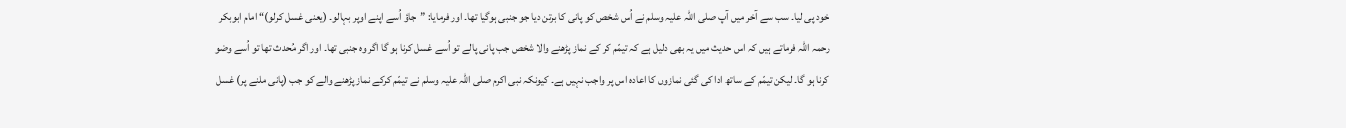خود پی لیا۔ سب سے آخر میں آپ صلی اللہ علیہ وسلم نے اُس شخص کو پانی کا برتن دیا جو جنبی ہوگیا تھا۔ اور فرمایا: ”جاؤ اُسے اپنے اوپر بہالو۔ (یعنی غسل کرلو)“ امام ابوبکر رحمہ اللہ فرماتے ہیں کہ اس حدیث میں یہ بھی دلیل ہے کہ تیمّم کر کے نماز پڑھنے والا شخص جب پانی پالے تو اُسے غسل کرنا ہو گا اگر وہ جنبی تھا۔ اور اگر مُحدث تھا تو اُسے وضو کرنا ہو گا۔ لیکن تیمّم کے ساتھ ادا کی گئی نمازوں کا اعادہ اس پر واجب نہیں ہے۔ کیونکہ نبی اکرم صلی اللہ علیہ وسلم نے تیمّم کرکے نماز پڑھنے والے کو جب (پانی ملنے پر) غسل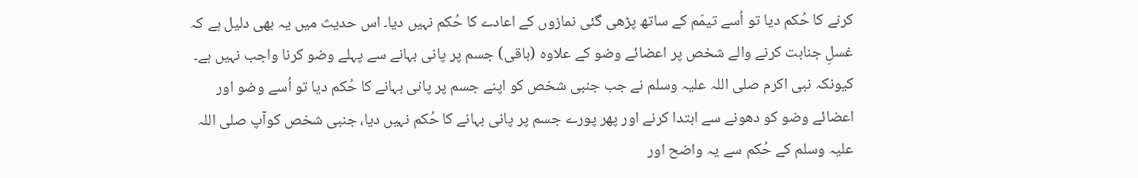کرنے کا حُکم دیا تو اُسے تیمّم کے ساتھ پڑھی گئی نمازوں کے اعادے کا حُکم نہیں دیا۔ اس حدیث میں یہ بھی دلیل ہے کہ غسلِ جنابت کرنے والے شخص پر اعضائے وضو کے علاوہ (باقی) جسم پر پانی بہانے سے پہلے وضو کرنا واجب نہیں ہے۔ کیونکہ نبی اکرم صلی اللہ علیہ وسلم نے جب جنبی شخص کو اپنے جسم پر پانی بہانے کا حُکم دیا تو اُسے وضو اور اعضائے وضو کو دھونے سے ابتدا کرنے اور پھر پورے جسم پر پانی بہانے کا حُکم نہیں دیا، جنبی شخص کوآپ صلی اللہ علیہ وسلم کے حُکم سے یہ واضح اور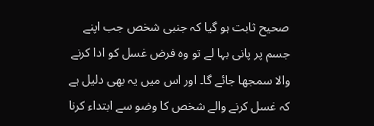صحیح ثابت ہو گیا کہ جنبی شخص جب اپنے جسم پر پانی بہا لے تو وہ فرض غسل کو ادا کرنے والا سمجھا جائے گا۔ اور اس میں یہ بھی دلیل ہے کہ غسل کرنے والے شخص کا وضو سے ابتداء کرنا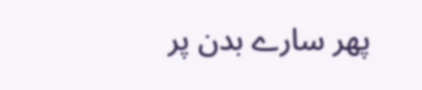پھر سارے بدن پر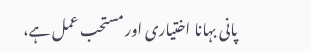پانی بہانا اختیاری اور مستحب عمل ہے،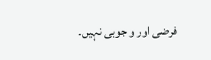فرضی اور و جوبی نہیں۔